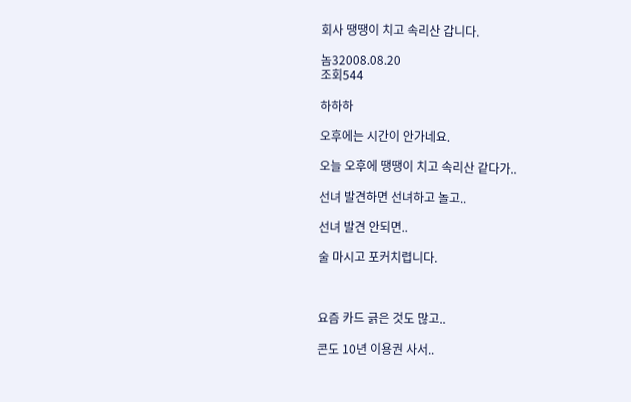회사 땡땡이 치고 속리산 갑니다.

놈32008.08.20
조회544

하하하

오후에는 시간이 안가네요.

오늘 오후에 땡땡이 치고 속리산 같다가..

선녀 발견하면 선녀하고 놀고..

선녀 발견 안되면..

술 마시고 포커치렵니다.



요즘 카드 긁은 것도 많고..

콘도 10년 이용권 사서..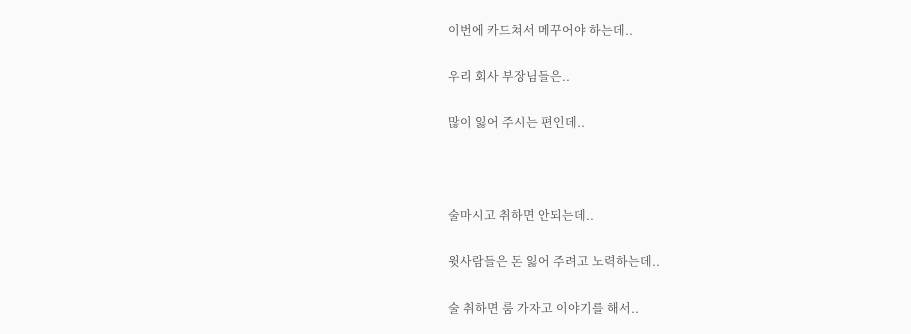이번에 카드쳐서 메꾸어야 하는데..

우리 회사 부장님들은..

많이 잃어 주시는 편인데..



술마시고 취하면 안되는데..

윗사람들은 돈 잃어 주려고 노력하는데..

술 취하면 룸 가자고 이야기를 해서..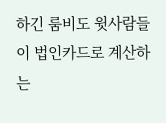하긴 룸비도 윗사람들이 법인카드로 계산하는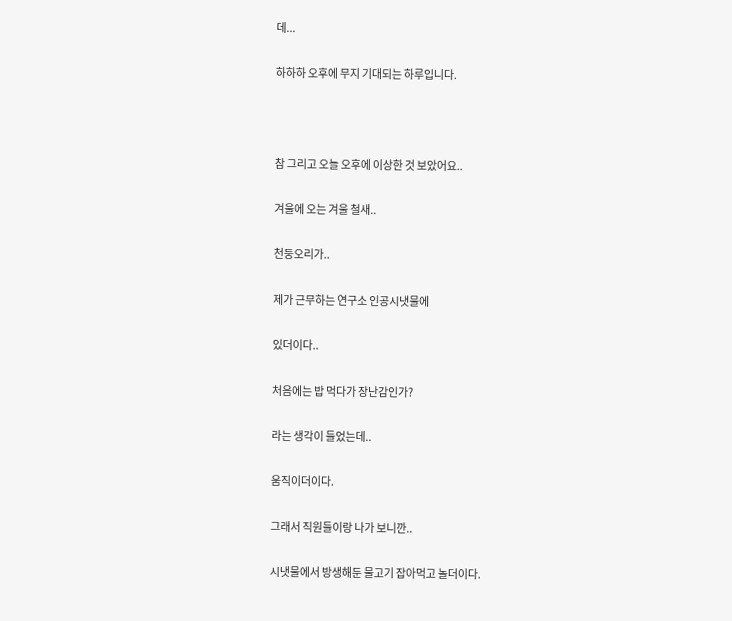데...

하하하 오후에 무지 기대되는 하루입니다.



참 그리고 오늘 오후에 이상한 것 보았어요..

겨울에 오는 겨울 철새..

천둥오리가..

제가 근무하는 연구소 인공시냇물에

있더이다..

처음에는 밥 먹다가 장난감인가?

라는 생각이 들었는데..

움직이더이다.

그래서 직원들이랑 나가 보니깐..

시냇물에서 방생해둔 물고기 잡아먹고 놀더이다.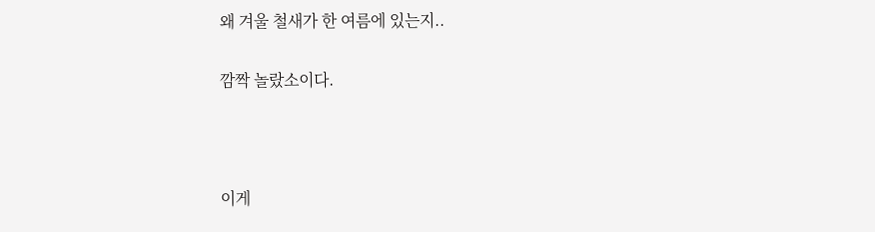왜 겨울 철새가 한 여름에 있는지..

깜짝 놀랐소이다.



이게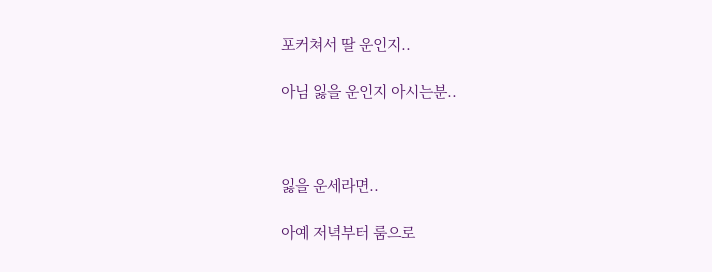포커쳐서 딸 운인지..

아님 잃을 운인지 아시는분..



잃을 운세라면..

아예 저녁부터 룸으로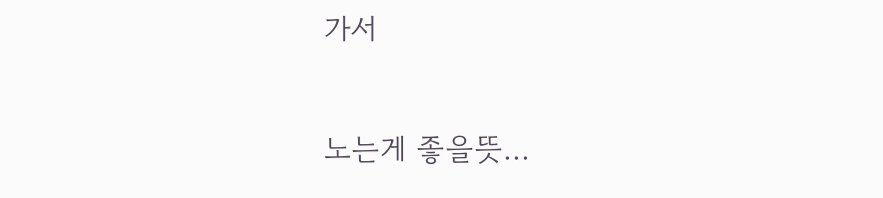가서

노는게 좋을뜻...